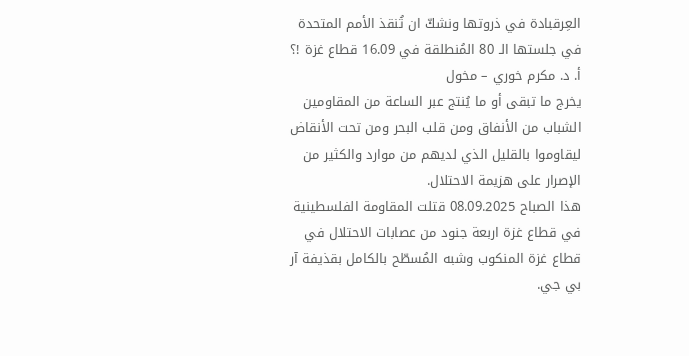العِرقبادة في ذروتها ونشكّ ان تُنقذ الأمم المتحدة في جلستها الـ 80 المُنطلقة في 16.09 قطاع غزة !؟
أ. د. مكرم خوري – مخول
يخرج ما تبقى أو ما يُنتج عبر الساعة من المقاومين الشباب من الأنفاق ومن قلب البحر ومن تحت الأنقاض ليقاوموا بالقليل الذي لديهم من موارد والكثير من الإصرار على هزيمة الاحتلال.
هذا الصباح 08.09.2025 قتلت المقاومة الفلسطينية في قطاع غزة اربعة جنود من عصابات الاحتلال في قطاع غزة المنكوب وشبه المُسطّح بالكامل بقذيفة آر بي جي.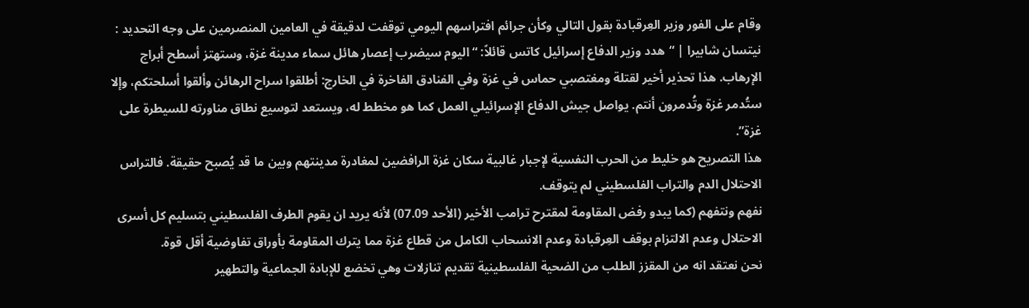وقام على الفور وزير العِرقبادة بقول التالي وكأن جرائم افتراسهم اليومي توقفت لدقيقة في العامين المنصرمين على وجه التحديد :
نيتسان شابيرا | “هدد وزير الدفاع إسرائيل كاتس قائلاً: “اليوم سيضرب إعصار هائل سماء مدينة غزة، وستهتز أسطح أبراج الإرهاب. هذا تحذير أخير لقتلة ومغتصبي حماس في غزة وفي الفنادق الفاخرة في الخارج: أطلقوا سراح الرهائن وألقوا أسلحتكم، وإلا ستُدمر غزة وتُدمرون أنتم. يواصل جيش الدفاع الإسرائيلي العمل كما هو مخطط له، ويستعد لتوسيع نطاق مناورته للسيطرة على غزة”.
هذا التصريح هو خليط من الحرب النفسية لإجبار غالبية سكان غزة الرافضين لمغادرة مدينتهم وبين ما قد يُصبح حقيقة. فالتراس الاحتلال الدم والتراب الفلسطيني لم يتوقف.
نفهم ونتفهم (كما يبدو رفض المقاومة لمقترح ترامب الأخير (الأحد 07.09) لأنه يريد ان يقوم الطرف الفلسطيني بتسليم كل أسرى الاحتلال وعدم الالتزام بوقف العِرقبادة وعدم الانسحاب الكامل من قطاع غزة مما يترك المقاومة بأوراق تفاوضية أقل قوة.
نحن نعتقد انه من المقزز الطلب من الضحية الفلسطينية تقديم تنازلات وهي تخضع للإبادة الجماعية والتطهير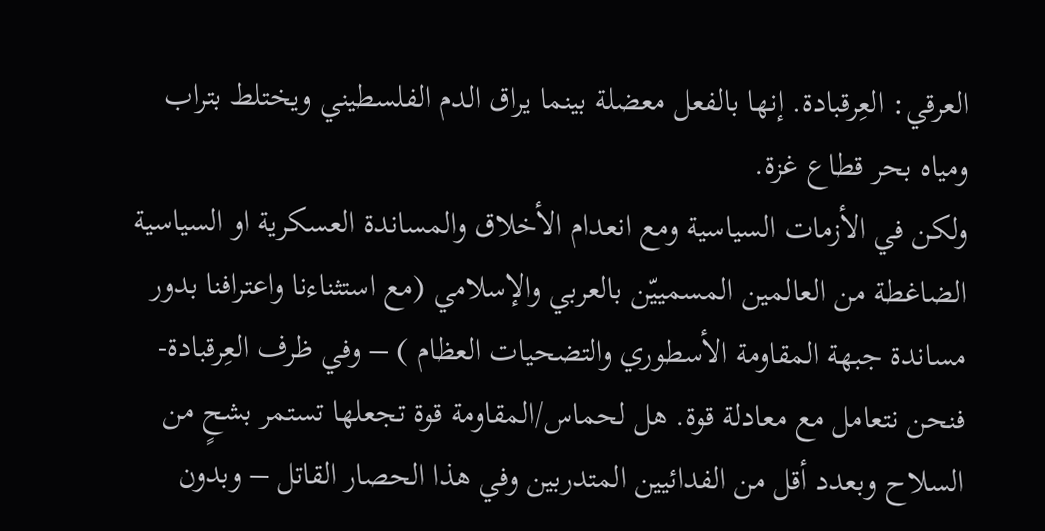العرقي: العِرقبادة. إنها بالفعل معضلة بينما يراق الدم الفلسطيني ويختلط بتراب ومياه بحر قطاع غزة.
ولكن في الأزمات السياسية ومع انعدام الأخلاق والمساندة العسكرية او السياسية الضاغطة من العالمين المسمييّن بالعربي والإسلامي (مع استثناءنا واعترافنا بدور مساندة جبهة المقاومة الأسطوري والتضحيات العظام ) – وفي ظرف العِرقبادة- فنحن نتعامل مع معادلة قوة. هل لحماس/المقاومة قوة تجعلها تستمر بشحٍ من السلاح وبعدد أقل من الفدائيين المتدربين وفي هذا الحصار القاتل – وبدون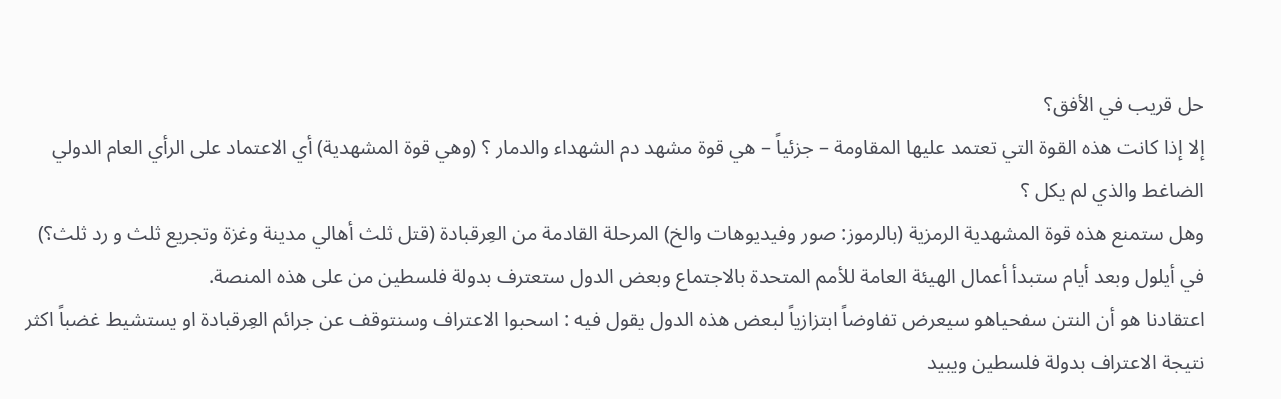حل قريب في الأفق؟
إلا إذا كانت هذه القوة التي تعتمد عليها المقاومة – جزئياً – هي قوة مشهد دم الشهداء والدمار ؟ (وهي قوة المشهدية) أي الاعتماد على الرأي العام الدولي الضاغط والذي لم يكل ؟
وهل ستمنع هذه قوة المشهدية الرمزية (بالرموز: صور وفيديوهات والخ) المرحلة القادمة من العِرقبادة (قتل ثلث أهالي مدينة وغزة وتجريع ثلث و رد ثلث؟)
في أيلول وبعد أيام ستبدأ أعمال الهيئة العامة للأمم المتحدة بالاجتماع وبعض الدول ستعترف بدولة فلسطين من على هذه المنصة.
اعتقادنا هو أن النتن سفحياهو سيعرض تفاوضاً ابتزازياً لبعض هذه الدول يقول فيه : اسحبوا الاعتراف وسنتوقف عن جرائم العِرقبادة او يستشيط غضباً اكثر نتيجة الاعتراف بدولة فلسطين ويبيد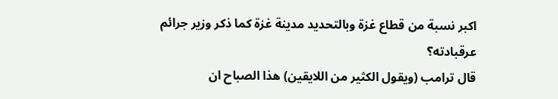اكبر نسبة من قطاع غزة وبالتحديد مدينة غزة كما ذكر وزير جرائم عرقبادته؟
قال ترامب (ويقول الكثير من اللايقين) هذا الصباح ان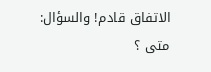الاتفاق قادم! والسؤال: متى ؟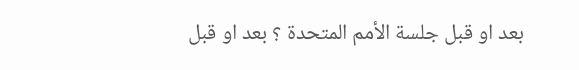بعد او قبل جلسة الأمم المتحدة ؟ بعد او قبل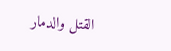القتل والدمار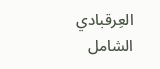العِرقبادي الشامل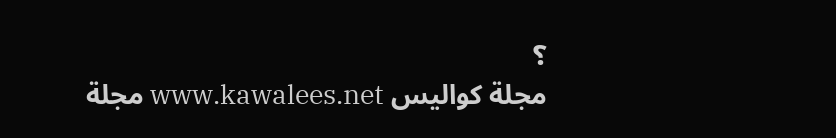؟
مجلة كواليس www.kawalees.net مجلة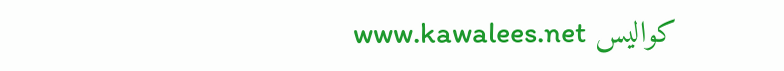كواليس www.kawalees.net